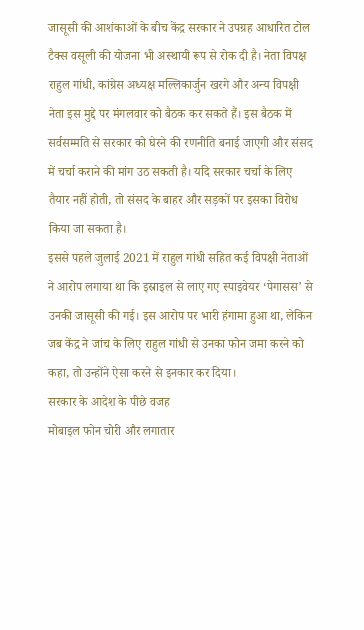जासूसी की आशंकाओं के बीच केंद्र सरकार ने उपग्रह आधारित टोल टैक्स वसूली की योजना भी अस्थायी रूप से रोक दी है। नेता विपक्ष राहुल गांधी, कांग्रेस अध्यक्ष मल्लिकार्जुन खरगे और अन्य विपक्षी नेता इस मुद्दे पर मंगलवार को बैठक कर सकते हैं। इस बैठक में सर्वसम्मति से सरकार को घेरने की रणनीति बनाई जाएगी और संसद में चर्चा कराने की मांग उठ सकती है। यदि सरकार चर्चा के लिए तैयार नहीं होती, तो संसद के बाहर और सड़कों पर इसका विरोध किया जा सकता है।
इससे पहले जुलाई 2021 में राहुल गांधी सहित कई विपक्षी नेताओं ने आरोप लगाया था कि इस्राइल से लाए गए स्पाइवेयर ‘पेगासस’ से उनकी जासूसी की गई। इस आरोप पर भारी हंगामा हुआ था, लेकिन जब केंद्र ने जांच के लिए राहुल गांधी से उनका फोन जमा करने को कहा, तो उन्होंने ऐसा करने से इनकार कर दिया।
सरकार के आदेश के पीछे वजह
मोबाइल फोन चोरी और लगातार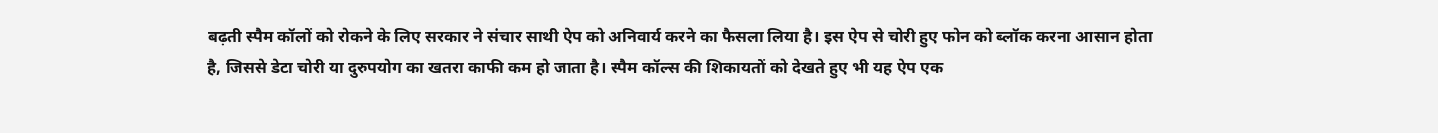बढ़ती स्पैम कॉलों को रोकने के लिए सरकार ने संचार साथी ऐप को अनिवार्य करने का फैसला लिया है। इस ऐप से चोरी हुए फोन को ब्लॉक करना आसान होता है, जिससे डेटा चोरी या दुरुपयोग का खतरा काफी कम हो जाता है। स्पैम कॉल्स की शिकायतों को देखते हुए भी यह ऐप एक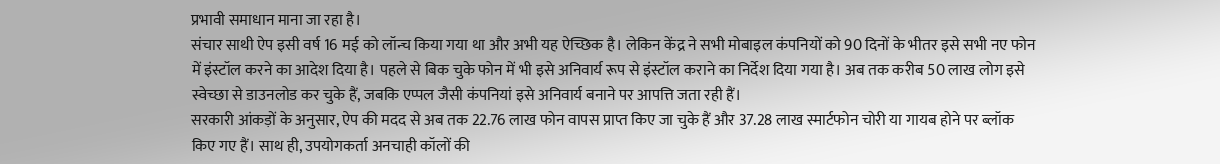प्रभावी समाधान माना जा रहा है।
संचार साथी ऐप इसी वर्ष 16 मई को लॉन्च किया गया था और अभी यह ऐच्छिक है। लेकिन केंद्र ने सभी मोबाइल कंपनियों को 90 दिनों के भीतर इसे सभी नए फोन में इंस्टॉल करने का आदेश दिया है। पहले से बिक चुके फोन में भी इसे अनिवार्य रूप से इंस्टॉल कराने का निर्देश दिया गया है। अब तक करीब 50 लाख लोग इसे स्वेच्छा से डाउनलोड कर चुके हैं, जबकि एप्पल जैसी कंपनियां इसे अनिवार्य बनाने पर आपत्ति जता रही हैं।
सरकारी आंकड़ों के अनुसार, ऐप की मदद से अब तक 22.76 लाख फोन वापस प्राप्त किए जा चुके हैं और 37.28 लाख स्मार्टफोन चोरी या गायब होने पर ब्लॉक किए गए हैं। साथ ही, उपयोगकर्ता अनचाही कॉलों की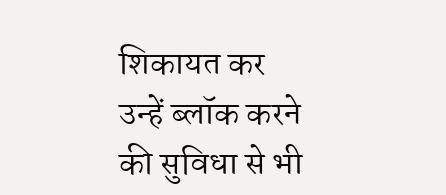शिकायत कर उन्हें ब्लॉक करने की सुविधा से भी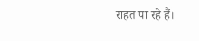राहत पा रहे हैं।